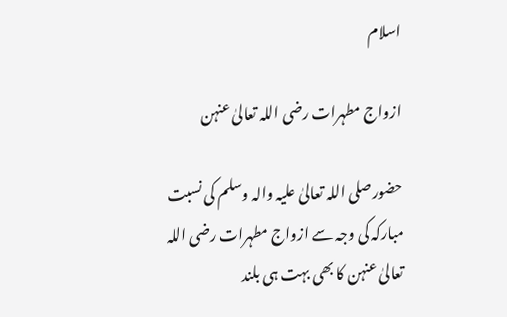اسلام

ازواج مطہرات رضی اللہ تعالیٰ عنہن

حضورصلی اللہ تعالیٰ علیہ والہ وسلم کی نسبت مبارکہ کی وجہ سے ازواج مطہرات رضی اللہ تعالیٰ عنہن کا بھی بہت ہی بلند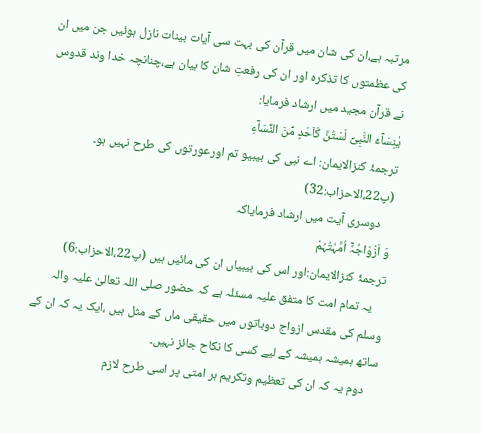مرتبہ ہے،ان کی شان میں قرآن کی بہت سی آیات بینات نازل ہوئیں جن میں ان کی عظمتوں کا تذکرہ اور ان کی رفعتِ شان کا بیان ہے،چنانچہ خدا وند قدوس نے قرآن مجید میں ارشاد فرمایا:
یٰنِسَآءَ النَّبِیِّ لَسْتُنَّ کَاَحَدٍ مِّنَ النِّسَآءِ
ترجمۂ کنزالایمان: اے نبی کی بیبیو تم اورعورتوں کی طرح نہیں ہو۔ (پ22،الاحزاب:32)
    دوسری آیت میں ارشاد فرمایاکہ
وَ اَزْوَاجُہٗۤ اُمَّہٰتُہُمْ
ترجمۂ کنزالایمان:اور اس کی بیبیاں ان کی مائیں ہیں (پ22،الاحزاب:6)
    یہ تمام امت کا متفق علیہ مسئلہ ہے کہ حضور صلی اللہ تعالیٰ علیہ والہ وسلم کی مقدس ازواج دوباتوں میں حقیقی ماں کے مثل ہیں ،ایک یہ کہ ان کے ساتھ ہمیشہ ہمیشہ کے ليے کسی کا نکاح جائز نہیں۔
    دوم یہ کہ ان کی تعظیم وتکریم ہر امتی پر اسی طرح لازم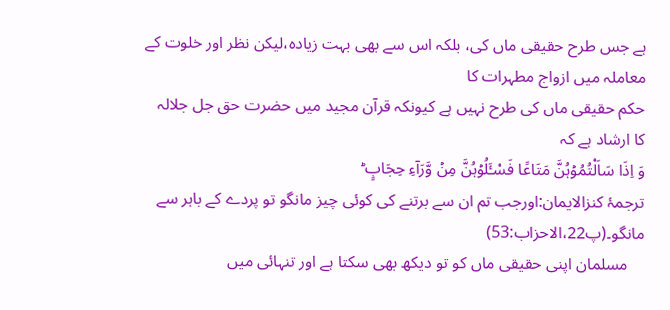ہے جس طرح حقیقی ماں کی، بلکہ اس سے بھی بہت زیادہ،لیکن نظر اور خلوت کے معاملہ میں ازواج مطہرات کا
حکم حقیقی ماں کی طرح نہیں ہے کیونکہ قرآن مجید میں حضرت حق جل جلالہ کا ارشاد ہے کہ
وَ اِذَا سَاَلْتُمُوۡہُنَّ مَتَاعًا فَسْـَٔلُوۡہُنَّ مِنۡ وَّرَآءِ حِجَابٍ ؕ
ترجمۂ کنزالایمان:اورجب تم ان سے برتنے کی کوئی چیز مانگو تو پردے کے باہر سے مانگو۔(پ22،الاحزاب:53)
    مسلمان اپنی حقیقی ماں کو تو دیکھ بھی سکتا ہے اور تنہائی میں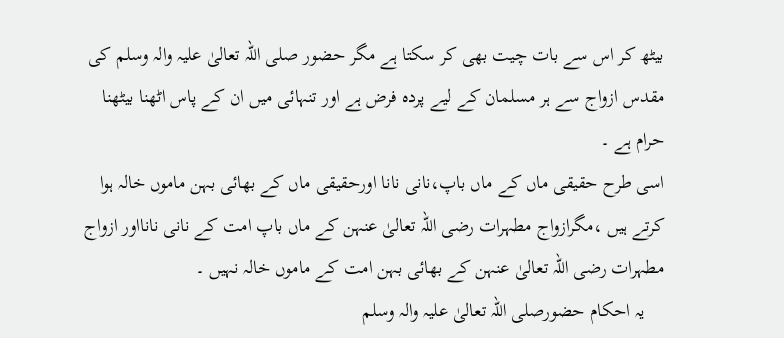بیٹھ کر اس سے بات چیت بھی کر سکتا ہے مگر حضور صلی اللہ تعالیٰ علیہ والہ وسلم کی مقدس ازواج سے ہر مسلمان کے ليے پردہ فرض ہے اور تنہائی میں ان کے پاس اٹھنا بیٹھنا حرام ہے ۔
اسی طرح حقیقی ماں کے ماں باپ،نانی نانا اورحقیقی ماں کے بھائی بہن ماموں خالہ ہوا کرتے ہیں ،مگرازواج مطہرات رضی اللہ تعالیٰ عنہن کے ماں باپ امت کے نانی نانااور ازواج مطہرات رضی اللہ تعالیٰ عنہن کے بھائی بہن امت کے ماموں خالہ نہیں ۔
    یہ احکام حضورصلی اللہ تعالیٰ علیہ والہ وسلم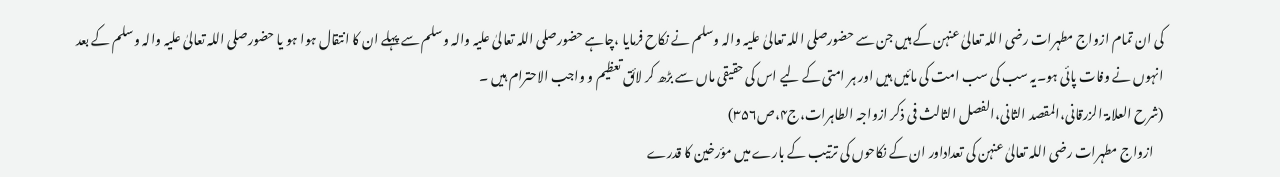کی ان تمام ازواج مطہرات رضی اللہ تعالیٰ عنہن کے ہيں جن سے حضورصلی اللہ تعالیٰ علیہ والہ وسلم نے نکاح فرمایا ،چاہے حضورصلی اللہ تعالیٰ علیہ والہ وسلم سے پہلے ان کا انتقال ہوا ہو یا حضورصلی اللہ تعالیٰ علیہ والہ وسلم کے بعد انہوں نے وفات پائی ہو۔یہ سب کی سب امت کی مائیں ہیں اور ہر امتی کے ليے اس کی حقیقی ماں سے بڑھ کر لائق تعظیم و واجب الاحترام ہیں ۔
(شرح العلامۃ الزرقانی،المقصد الثانی،الفصل الثالث فی ذکر ازواجہ الطاہرات،ج۴،ص۳۵۶)
    ازواج مطہرات رضی اللہ تعالیٰ عنہن کی تعداداور ان کے نکاحوں کی ترتیب کے بارے میں مؤرخین کا قدرے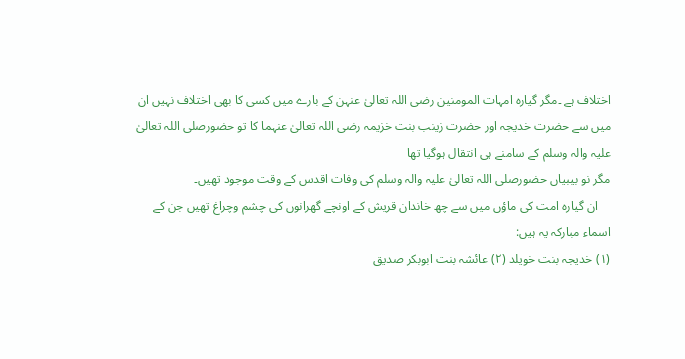اختلاف ہے ۔مگر گیارہ امہات المومنین رضی اللہ تعالیٰ عنہن کے بارے میں کسی کا بھی اختلاف نہیں ان میں سے حضرت خدیجہ اور حضرت زینب بنت خزیمہ رضی اللہ تعالیٰ عنہما کا تو حضورصلی اللہ تعالیٰ علیہ والہ وسلم کے سامنے ہی انتقال ہوگیا تھا
مگر نو بیبیاں حضورصلی اللہ تعالیٰ علیہ والہ وسلم کی وفات اقدس کے وقت موجود تھیں۔
    ان گیارہ امت کی ماؤں میں سے چھ خاندان قریش کے اونچے گھرانوں کی چشم وچراغ تھیں جن کے اسماء مبارکہ یہ ہیں:
(۱) خدیجہ بنت خویلد (۲) عائشہ بنت ابوبکر صدیق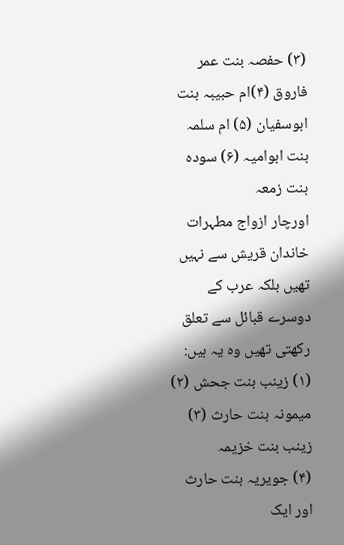(۳) حفصہ بنت عمر فاروق (۴)ام حبیبہ بنت ابوسفیان (۵) ام سلمہ بنت ابوامیہ (۶) سودہ بنت زمعہ
اورچار ازواج مطہرات خاندان قریش سے نہیں تھیں بلکہ عرب کے دوسرے قبائل سے تعلق رکھتی تھیں وہ یہ ہیں:
(۱) زینب بنت جحش (۲) میمونہ بنت حارث (۳) زینب بنت خزیمہ
(۴) جویریہ بنت حارث اور ایک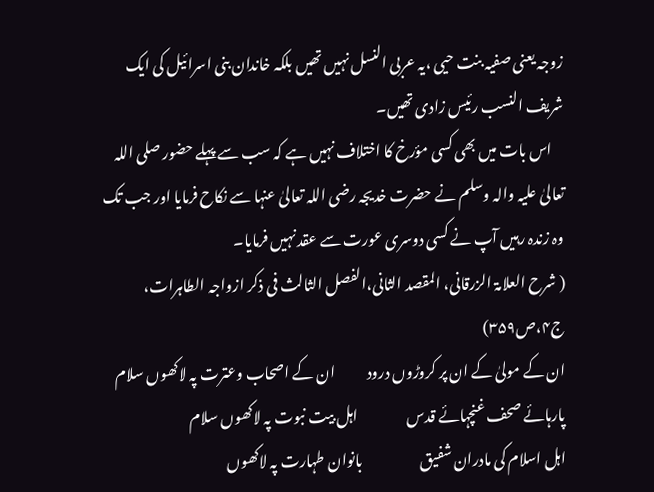زوجہ یعنی صفیہ بنت حیی ،یہ عربی النسل نہیں تھیں بلکہ خاندان بنی اسرائیل کی ایک شریف النسب رئیس زادی تھیں۔
    اس بات میں بھی کسی مؤرخ کا اختلاف نہیں ہے کہ سب سے پہلے حضور صلی اللہ تعالیٰ علیہ والہ وسلم نے حضرت خدیجہ رضی اللہ تعالیٰ عنہا سے نکاح فرمایا اور جب تک وہ زندہ رہیں آپ نے کسی دوسری عورت سے عقد نہیں فرمایا۔
( شرح العلامۃ الزرقانی، المقصد الثانی،الفصل الثالث فی ذکر ازواجہ الطاہرات، ج۴،ص۳۵۹)
ان کے مولیٰ کے ان پر کروڑوں درود           ان کے اصحاب وعترت پہ لاکھوں سلام
پارہائے صحف غنچہائے قدس                 اہل بیت نبوت پہ لاکھوں سلام
اہل اسلام کی مادران شفیق                    بانوان طہارت پہ لاکھوں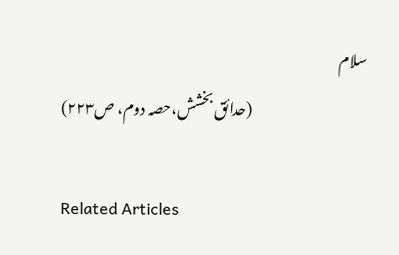سلام
                                        (حدائق بخشش،حصہ دوم، ص۲۲۳)

Related Articles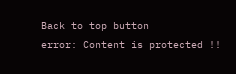Back to top button
error: Content is protected !!